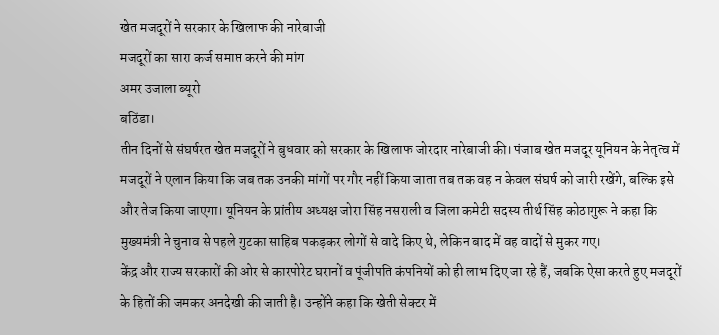खेत मजदूरों ने सरकार के खिलाफ की नारेबाजी
मजदूरों का सारा कर्ज समाप्त करने की मांग
अमर उजाला ब्यूरो
बठिंडा।
तीन दिनों से संघर्षरत खेत मजदूरों ने बुधवार को सरकार के खिलाफ जोरदार नारेबाजी की। पंजाब खेत मजदूर यूनियन के नेतृत्व में मजदूरों ने एलान किया कि जब तक उनकी मांगों पर गौर नहीं किया जाता तब तक वह न केवल संघर्ष को जारी रखेंगे, बल्कि इसे और तेज किया जाएगा। यूनियन के प्रांतीय अध्यक्ष जोरा सिंह नसराली व जिला कमेटी सदस्य तीर्थ सिंह कोठागुरू ने कहा कि मुख्यमंत्री ने चुनाव से पहले गुटका साहिब पकड़कर लोगों से वादे किए थे, लेकिन बाद में वह वादों से मुकर गए।
केंद्र और राज्य सरकारों की ओर से कारपोरेट घरानों व पूंजीपति कंपनियों को ही लाभ दिए जा रहे हैं, जबकि ऐसा करते हुए मजदूरों के हितों की जमकर अनदेखी की जाती है। उन्होंने कहा कि खेती सेक्टर में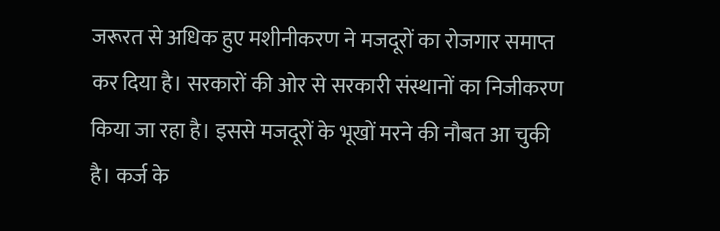जरूरत से अधिक हुए मशीनीकरण ने मजदूरों का रोजगार समाप्त कर दिया है। सरकारों की ओर से सरकारी संस्थानों का निजीकरण किया जा रहा है। इससे मजदूरों के भूखों मरने की नौबत आ चुकी है। कर्ज के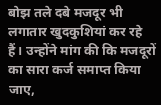बोझ तले दबे मजदूर भी लगातार खुदकुशियां कर रहे हैं। उन्होंने मांग की कि मजदूरों का सारा कर्ज समाप्त किया जाए,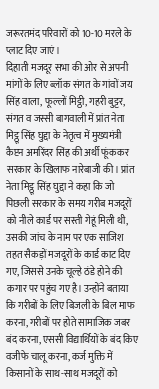जरूरतमंद परिवारों को 10-10 मरले के प्लाट दिए जाएं।
दिहाती मजदूर सभा की ओर से अपनी मांगों के लिए ब्लॉक संगत के गांवों जय सिंह वाला, फूल्लों मिट्ठी, गहरी बुट्टर, संगत व जस्सी बागवाली में प्रांत नेता मिट्ठू सिंह घुद्दा के नेतृत्व में मुख्यमंत्री कैप्टन अमरिंदर सिंह की अर्थी फूंककर सरकार के खिलाफ नारेबाजी की। प्रांत नेता मिट्ठू सिंह घुद्दा ने कहा कि जो पिछली सरकार के समय गरीब मजदूरों को नीले कार्ड पर सस्ती गेहूं मिली थी, उसकी जांच के नाम पर एक साजिश तहत सैकड़ों मजदूरों के कार्ड काट दिए गए, जिससे उनके चूल्हे ठंडे होने की कगार पर पहुंच गए है। उन्होंने बताया कि गरीबों के लिए बिजली के बिल माफ करना, गरीबों पर होते सामाजिक जबर बंद करना, एससी विद्यार्थियों के बंद किए वजीफे चालू करना, कर्ज मुक्ति में किसानों के साथ-साथ मजदूरों को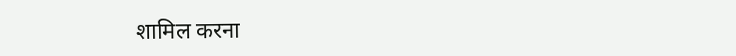शामिल करना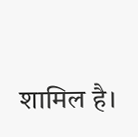शामिल है।